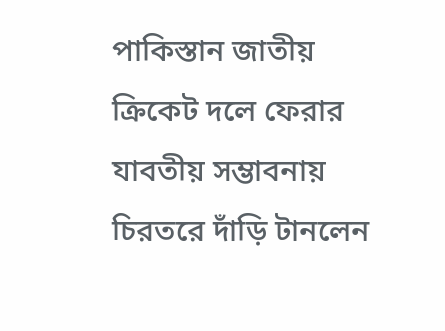পাকিস্তান জাতীয় ক্রিকেট দলে ফেরার যাবতীয় সম্ভাবনায় চিরতরে দাঁড়ি টানলেন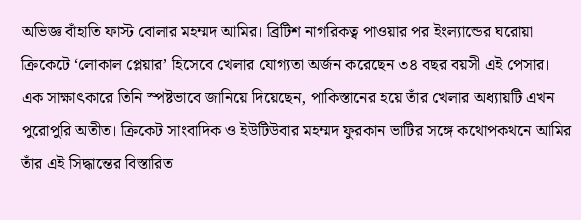অভিজ্ঞ বাঁহাতি ফাস্ট বোলার মহম্মদ আমির। ব্রিটিশ নাগরিকত্ব পাওয়ার পর ইংল্যান্ডের ঘরোয়া ক্রিকেটে ‘লোকাল প্লেয়ার’ হিসেবে খেলার যোগ্যতা অর্জন করেছেন ৩৪ বছর বয়সী এই পেসার। এক সাক্ষাৎকারে তিনি স্পষ্টভাবে জানিয়ে দিয়েছেন, পাকিস্তানের হয়ে তাঁর খেলার অধ্যায়টি এখন পুরোপুরি অতীত। ক্রিকেট সাংবাদিক ও ইউটিউবার মহম্মদ ফুরকান ভাটির সঙ্গে কথোপকথনে আমির তাঁর এই সিদ্ধান্তের বিস্তারিত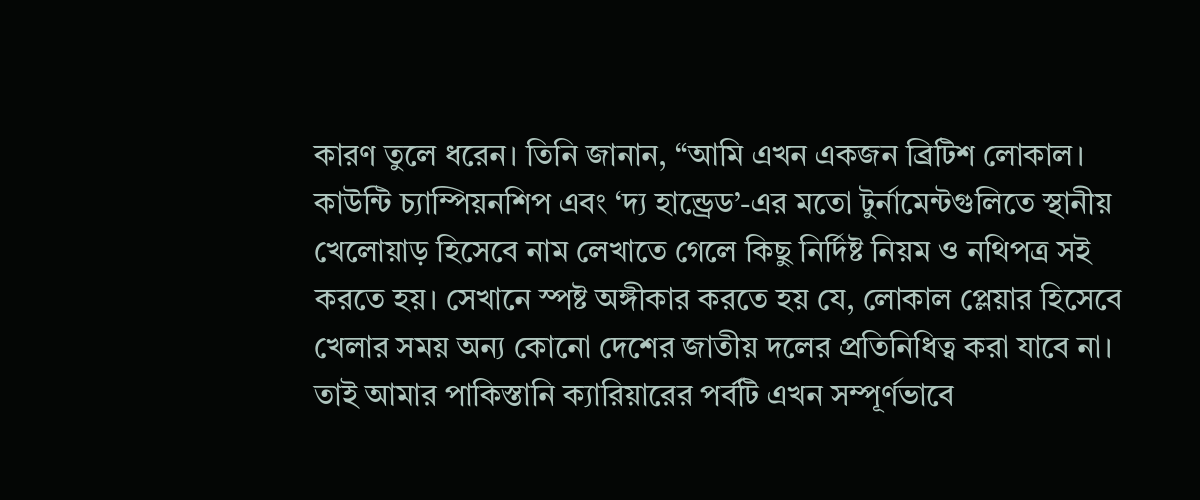কারণ তুলে ধরেন। তিনি জানান, “আমি এখন একজন ব্রিটিশ লোকাল।
কাউন্টি চ্যাম্পিয়নশিপ এবং ‘দ্য হান্ড্রেড’-এর মতো টুর্নামেন্টগুলিতে স্থানীয় খেলোয়াড় হিসেবে নাম লেখাতে গেলে কিছু নির্দিষ্ট নিয়ম ও নথিপত্র সই করতে হয়। সেখানে স্পষ্ট অঙ্গীকার করতে হয় যে, লোকাল প্লেয়ার হিসেবে খেলার সময় অন্য কোনো দেশের জাতীয় দলের প্রতিনিধিত্ব করা যাবে না। তাই আমার পাকিস্তানি ক্যারিয়ারের পর্বটি এখন সম্পূর্ণভাবে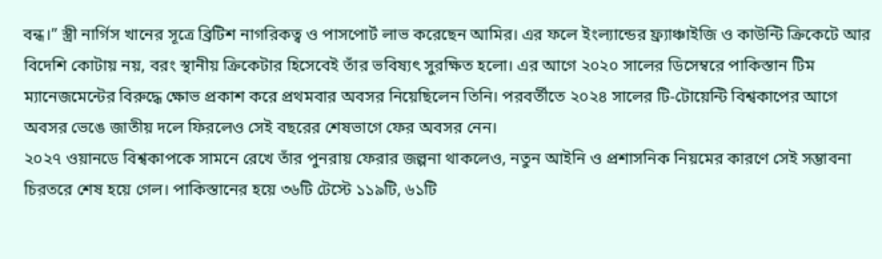বন্ধ।” স্ত্রী নার্গিস খানের সূত্রে ব্রিটিশ নাগরিকত্ব ও পাসপোর্ট লাভ করেছেন আমির। এর ফলে ইংল্যান্ডের ফ্র্যাঞ্চাইজি ও কাউন্টি ক্রিকেটে আর বিদেশি কোটায় নয়, বরং স্থানীয় ক্রিকেটার হিসেবেই তাঁর ভবিষ্যৎ সুরক্ষিত হলো। এর আগে ২০২০ সালের ডিসেম্বরে পাকিস্তান টিম ম্যানেজমেন্টের বিরুদ্ধে ক্ষোভ প্রকাশ করে প্রথমবার অবসর নিয়েছিলেন তিনি। পরবর্তীতে ২০২৪ সালের টি-টোয়েন্টি বিশ্বকাপের আগে অবসর ভেঙে জাতীয় দলে ফিরলেও সেই বছরের শেষভাগে ফের অবসর নেন।
২০২৭ ওয়ানডে বিশ্বকাপকে সামনে রেখে তাঁর পুনরায় ফেরার জল্পনা থাকলেও, নতুন আইনি ও প্রশাসনিক নিয়মের কারণে সেই সম্ভাবনা চিরতরে শেষ হয়ে গেল। পাকিস্তানের হয়ে ৩৬টি টেস্টে ১১৯টি, ৬১টি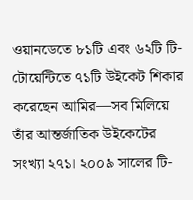ওয়ানডেতে ৮১টি এবং ৬২টি টি-টোয়েন্টিতে ৭১টি উইকেট শিকার করেছেন আমির—সব মিলিয়ে তাঁর আন্তর্জাতিক উইকেটের সংখ্যা ২৭১। ২০০৯ সালের টি-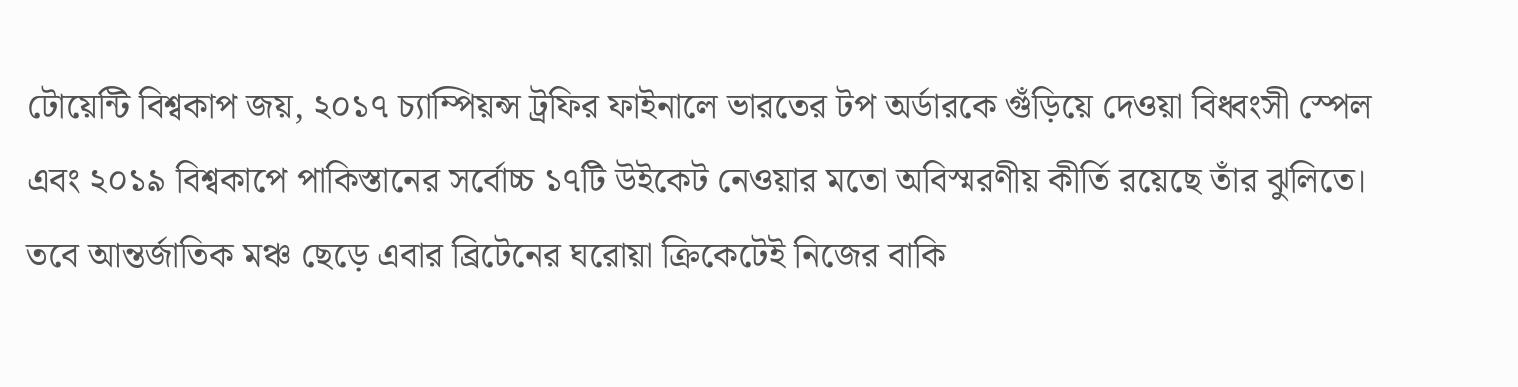টোয়েন্টি বিশ্বকাপ জয়, ২০১৭ চ্যাম্পিয়ন্স ট্রফির ফাইনালে ভারতের টপ অর্ডারকে গুঁড়িয়ে দেওয়া বিধ্বংসী স্পেল এবং ২০১৯ বিশ্বকাপে পাকিস্তানের সর্বোচ্চ ১৭টি উইকেট নেওয়ার মতো অবিস্মরণীয় কীর্তি রয়েছে তাঁর ঝুলিতে। তবে আন্তর্জাতিক মঞ্চ ছেড়ে এবার ব্রিটেনের ঘরোয়া ক্রিকেটেই নিজের বাকি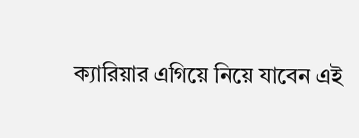ক্যারিয়ার এগিয়ে নিয়ে যাবেন এই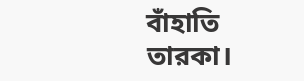বাঁহাতি তারকা।